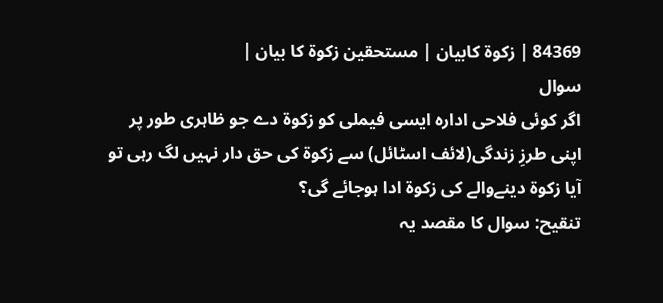84369 | زکوة کابیان | مستحقین زکوة کا بیان |
سوال
اگر کوئی فلاحی ادارہ ایسی فیملی کو زکوة دے جو ظاہری طور پر اپنی طرزِ زندگی(لائف اسٹائل) سے زکوۃ کی حق دار نہیں لگ رہی تو آیا زکوۃ دینےوالے کی زکوۃ ادا ہوجائے گی؟
تنقیح: سوال کا مقصد یہ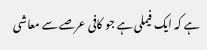ہے کہ ایک فیملی ہے جو کافی عرصے سے معاشی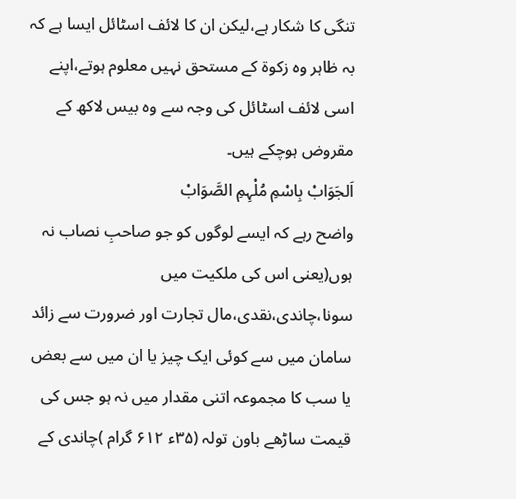تنگی کا شکار ہے،لیکن ان کا لائف اسٹائل ایسا ہے کہ بہ ظاہر وہ زکوة کے مستحق نہیں معلوم ہوتے،اپنے اسی لائف اسٹائل کی وجہ سے وہ بیس لاکھ کے مقروض ہوچکے ہیں۔
اَلجَوَابْ بِاسْمِ مُلْہِمِ الصَّوَابْ
واضح رہے کہ ایسے لوگوں کو جو صاحبِ نصاب نہ ہوں(یعنی اس کی ملکیت میں سونا،چاندی،نقدی،مال تجارت اور ضرورت سے زائد سامان میں سے کوئی ایک چیز یا ان میں سے بعض یا سب کا مجموعہ اتنی مقدار میں نہ ہو جس کی قیمت ساڑھے باون تولہ (۳۵ء ۶۱۲ گرام )چاندی کے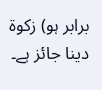برابر ہو) زکوة دینا جائز ہے۔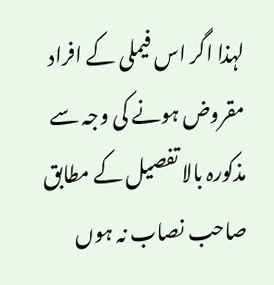لہذا اگر اس فیملی کے افراد مقروض ہونے کی وجہ سے مذکورہ بالا تفصیل کے مطابق صاحب نصاب نہ ہوں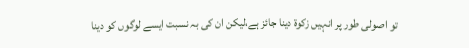تو اصولی طور پر انہیں زکوة دینا جائز ہے،لیکن ان کی بہ نسبت ایسے لوگوں کو دینا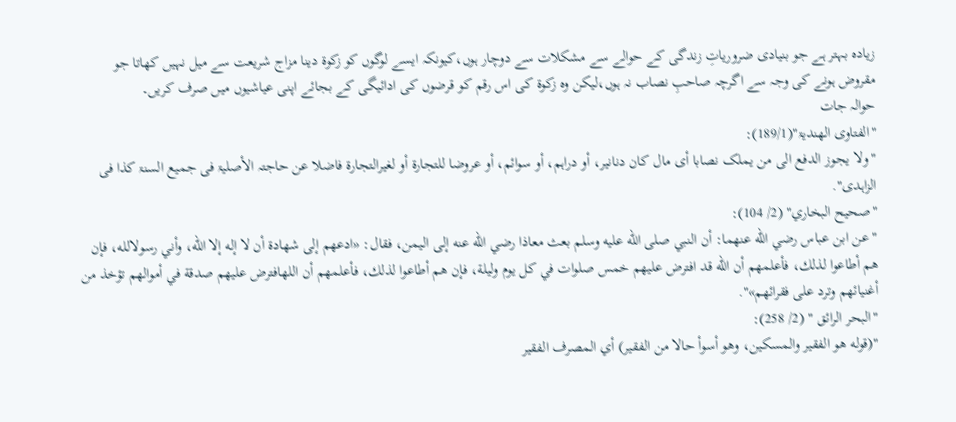زیادہ بہتر ہے جو بنیادی ضروریاتِ زندگی کے حوالے سے مشکلات سے دوچار ہوں،کیونکہ ایسے لوگوں کو زکوة دینا مزاج شریعت سے میل نہیں کھاتا جو مقروض ہونے کی وجہ سے اگرچہ صاحبِ نصاب نہ ہوں،لیکن وہ زکوة کی اس رقم کو قرضوں کی ادائیگی کے بجائے اپنی عیاشیوں میں صرف کریں۔
حوالہ جات
"الفتاوی الھندیۃ"(189/1):
"ولا یجوز الدفع الی من یملک نصابا أی مال کان دنانیر، أو دراہم، أو سوائم، أو عروضا للتجارۃ أو لغیرالتجارۃ فاضلا عن حاجتہ الأصلیۃ فی جمیع السنۃ کذا فی الزاہدی".
"صحيح البخاري" (2/ 104):
"عن ابن عباس رضي الله عنهما: أن النبي صلى الله عليه وسلم بعث معاذا رضي الله عنه إلى اليمن، فقال: «ادعهم إلى شهادة أن لا إله إلا الله، وأني رسولالله، فإن هم أطاعوا لذلك، فأعلمهم أن الله قد افترض عليهم خمس صلوات في كل يوم وليلة، فإن هم أطاعوا لذلك، فأعلمهم أن اللهافترض عليهم صدقة في أموالهم تؤخذ من أغنيائهم وترد على فقرائهم»".
"البحر الرائق " (2/ 258):
"(قوله هو الفقير والمسكين، وهو أسوأ حالا من الفقير) أي المصرف الفقير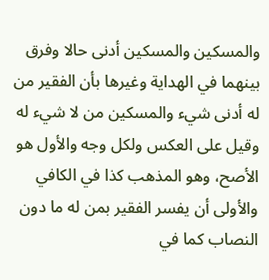والمسكين والمسكين أدنى حالا وفرق بينهما في الهداية وغيرها بأن الفقير من له أدنى شيء والمسكين من لا شيء له وقيل على العكس ولكل وجه والأول هو الأصح، وهو المذهب كذا في الكافي والأولى أن يفسر الفقير بمن له ما دون النصاب كما في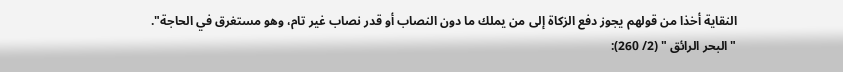النقاية أخذا من قولهم يجوز دفع الزكاة إلى من يملك ما دون النصاب أو قدر نصاب غير تام، وهو مستغرق في الحاجة".
"البحر الرائق " (2/ 260):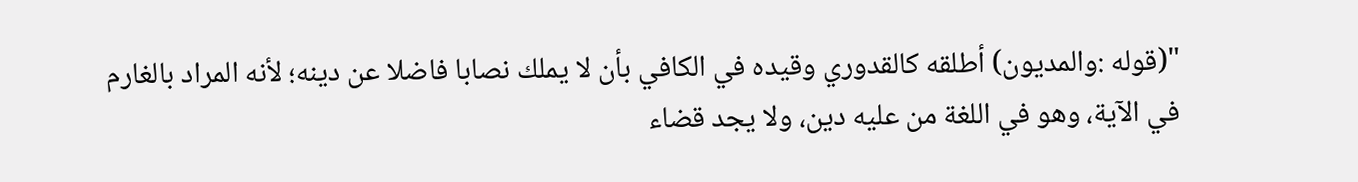"(قوله :والمديون) أطلقه كالقدوري وقيده في الكافي بأن لا يملك نصابا فاضلا عن دينه؛ لأنه المراد بالغارم في الآية، وهو في اللغة من عليه دين، ولا يجد قضاء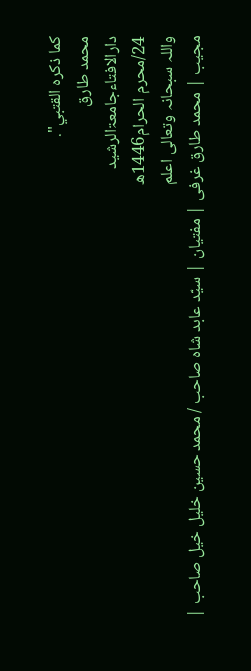كما ذكره القتبي".
محمد طارق
دارالافتاءجامعۃالرشید
24/محرم الحرام1446ھ
واللہ سبحانہ وتعالی اعلم
مجیب | محمد طارق غرفی | مفتیان | سیّد عابد شاہ صاحب / محمد حسین خلیل خیل صاحب |